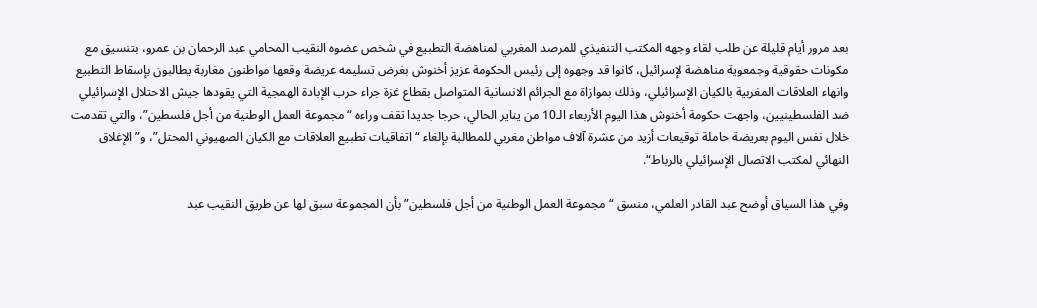بعد مرور أيام قليلة عن طلب لقاء وجهه المكتب التنفيذي للمرصد المغربي لمناهضة التطبيع في شخص عضوه النقيب المحامي عبد الرحمان بن عمرو، بتنسيق مع مكونات حقوقية وجمعوية مناهضة لإسرائيل، كانوا قد وجهوه إلى رئيس الحكومة عزيز أخنوش بغرض تسليمه عريضة وقعها مواطنون مغاربة يطالبون بإسقاط التطبيع وانهاء العلاقات المغربية بالكيان الإسرائيلي، وذلك بموازاة مع الجرائم الانسانية المتواصل بقطاع غزة جراء حرب الإبادة الهمجية التي يقودها جيش الاحتلال الإسرائيلي ضد الفلسطينيين، واجهت حكومة أخنوش هذا اليوم الأربعاء الـ10 من يناير الحالي، حرجا جديدا تقف وراءه “مجموعة العمل الوطنية من أجل فلسطين”، والتي تقدمت خلال نفس اليوم بعريضة حاملة توقيعات أزيد من عشرة آلاف مواطن مغربي للمطالبة بإلغاء “اتفاقيات تطبيع العلاقات مع الكيان الصهيوني المحتل”، و”الإغلاق النهائي لمكتب الاتصال الإسرائيلي بالرباط“.

وفي هذا السياق أوضح عبد القادر العلمي، منسق “مجموعة العمل الوطنية من أجل فلسطين” بأن المجموعة سبق لها عن طريق النقيب عبد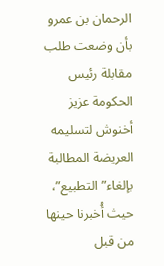الرحمان بن عمرو بأن وضعت طلب مقابلة رئيس الحكومة عزيز أخنوش لتسليمه العريضة المطالبة بإلغاء”التطبيع”، حيث أُخبرنا حينها من قبل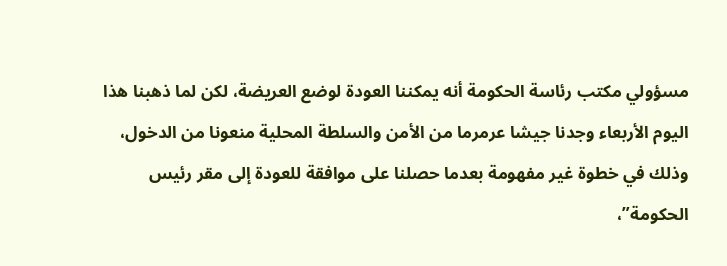مسؤولي مكتب رئاسة الحكومة أنه يمكننا العودة لوضع العريضة، لكن لما ذهبنا هذا اليوم الأربعاء وجدنا جيشا عرمرما من الأمن والسلطة المحلية منعونا من الدخول، وذلك في خطوة غير مفهومة بعدما حصلنا على موافقة للعودة إلى مقر رئيس الحكومة”،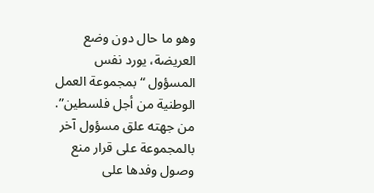وهو ما حال دون وضع العريضة، يورد نفس المسؤول “بمجموعة العمل الوطنية من أجل فلسطين”.
من جهته علق مسؤول آخر بالمجموعة على قرار منع وصول وفدها على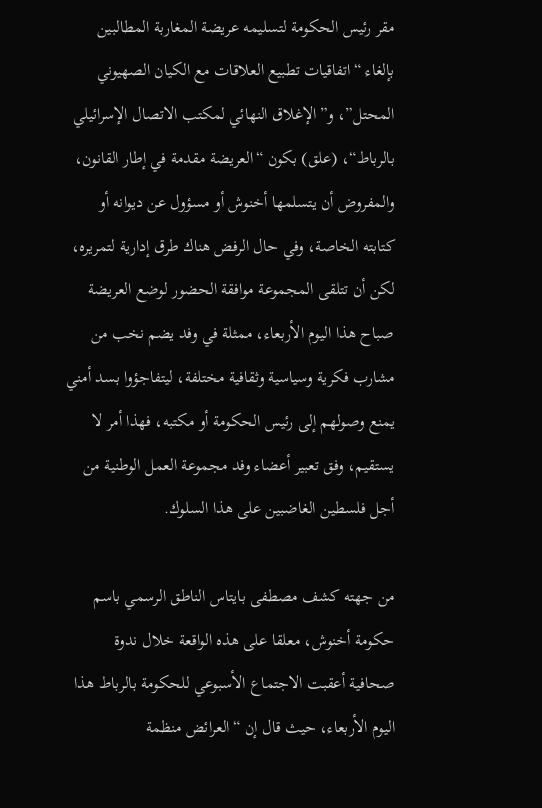مقر رئيس الحكومة لتسليمه عريضة المغاربة المطالبين بإلغاء “اتفاقيات تطبيع العلاقات مع الكيان الصهيوني المحتل”، و”الإغلاق النهائي لمكتب الاتصال الإسرائيلي بالرباط“، (علق) بكون “العريضة مقدمة في إطار القانون، والمفروض أن يتسلمها أخنوش أو مسؤول عن ديوانه أو كتابته الخاصة، وفي حال الرفض هناك طرق إدارية لتمريره، لكن أن تتلقى المجموعة موافقة الحضور لوضع العريضة صباح هذا اليوم الأربعاء، ممثلة في وفد يضم نخب من مشارب فكرية وسياسية وثقافية مختلفة، ليتفاجؤوا بسد أمني يمنع وصولهم إلى رئيس الحكومة أو مكتبه، فهذا أمر لا يستقيم، وفق تعبير أعضاء وفد مجموعة العمل الوطنية من أجل فلسطين الغاضبين على هذا السلوك.

من جهته كشف مصطفى بايتاس الناطق الرسمي باسم حكومة أخنوش، معلقا على هذه الواقعة خلال ندوة صحافية أعقبت الاجتماع الأسبوعي للحكومة بالرباط هذا اليوم الأربعاء، حيث قال إن “العرائض منظمة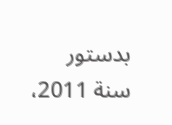بدستور سنة 2011،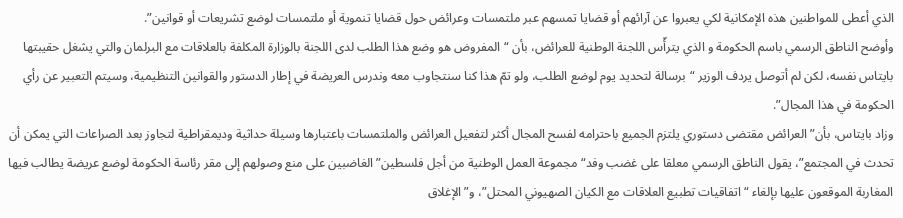الذي أعطى للمواطنين هذه الإمكانية لكي يعبروا عن آرائهم أو قضايا تمسهم عبر ملتمسات وعرائض حول قضايا تنموية أو ملتمسات لوضع تشريعات أو قوانين”.
وأوضح الناطق الرسمي باسم الحكومة و الذي يترأّس اللجنة الوطنية للعرائض، بأن “المفروض هو وضع هذا الطلب لدى اللجنة بالوزارة المكلفة بالعلاقات مع البرلمان والتي يشغل حقيبتها بايتاس نفسه، لكن لم أتوصل يردف الوزير “برسالة لتحديد يوم لوضع الطلب، ولو تمّ هذا كنا سنتجاوب معه وندرس العريضة في إطار الدستور والقوانين التنظيمية، وسيتم التعبير عن رأي الحكومة في هذا المجال”.
وزاد بايتاس، بأن”العرائض مقتضى دستوري يلتزم الجميع باحترامه لفسح المجال أكثر لتفعيل العرائض والملتمسات باعتبارها وسيلة حداثية وديمقراطية لتجاوز بعد الصراعات التي يمكن أن تحدث في المجتمع”، يقول الناطق الرسمي معلقا على غضب وفد“مجموعة العمل الوطنية من أجل فلسطين” الغاضبين على منع وصولهم إلى مقر رئاسة الحكومة لوضع عريضة يطالب فيها المغاربة الموقعون عليها بإلغاء “اتفاقيات تطبيع العلاقات مع الكيان الصهيوني المحتل”، و”الإغلاق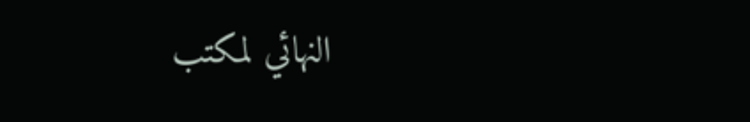النهائي لمكتب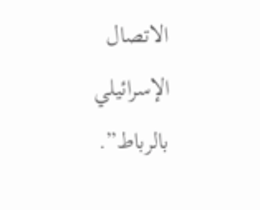الاتصال الإسرائيلي بالرباط”.